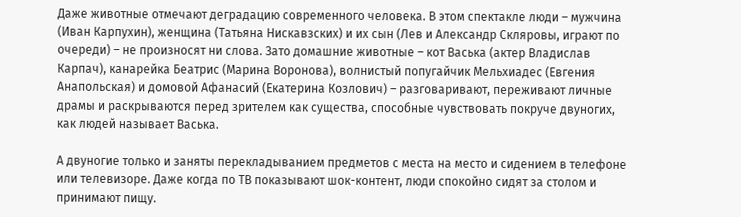Даже животные отмечают деградацию современного человека. В этом спектакле люди – мужчина (Иван Карпухин), женщина (Татьяна Нискавзских) и их сын (Лев и Александр Скляровы, играют по очереди) – не произносят ни слова. Зато домашние животные – кот Васька (актер Владислав Карпач), канарейка Беатрис (Марина Воронова), волнистый попугайчик Мельхиадес (Евгения Анапольская) и домовой Афанасий (Екатерина Козлович) – разговаривают, переживают личные драмы и раскрываются перед зрителем как существа, способные чувствовать покруче двуногих, как людей называет Васька.

А двуногие только и заняты перекладыванием предметов с места на место и сидением в телефоне или телевизоре. Даже когда по ТВ показывают шок-контент, люди спокойно сидят за столом и принимают пищу.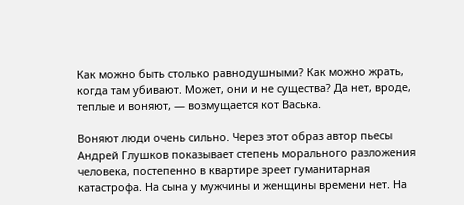Как можно быть столько равнодушными? Как можно жрать, когда там убивают. Может, они и не существа? Да нет, вроде, теплые и воняют, — возмущается кот Васька.

Воняют люди очень сильно. Через этот образ автор пьесы Андрей Глушков показывает степень морального разложения человека, постепенно в квартире зреет гуманитарная катастрофа. На сына у мужчины и женщины времени нет. На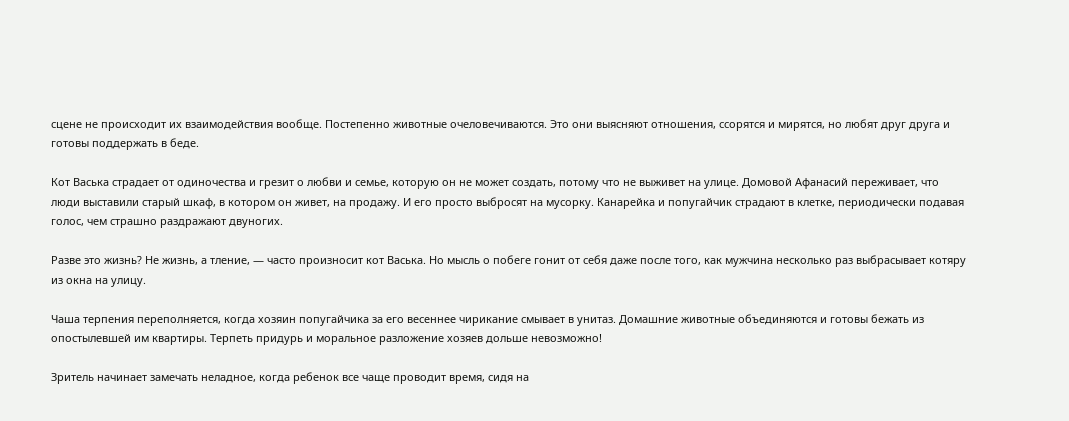сцене не происходит их взаимодействия вообще. Постепенно животные очеловечиваются. Это они выясняют отношения, ссорятся и мирятся, но любят друг друга и готовы поддержать в беде.

Кот Васька страдает от одиночества и грезит о любви и семье, которую он не может создать, потому что не выживет на улице. Домовой Афанасий переживает, что люди выставили старый шкаф, в котором он живет, на продажу. И его просто выбросят на мусорку. Канарейка и попугайчик страдают в клетке, периодически подавая голос, чем страшно раздражают двуногих.

Разве это жизнь? Не жизнь, а тление, — часто произносит кот Васька. Но мысль о побеге гонит от себя даже после того, как мужчина несколько раз выбрасывает котяру из окна на улицу.

Чаша терпения переполняется, когда хозяин попугайчика за его весеннее чирикание смывает в унитаз. Домашние животные объединяются и готовы бежать из опостылевшей им квартиры. Терпеть придурь и моральное разложение хозяев дольше невозможно!

Зритель начинает замечать неладное, когда ребенок все чаще проводит время, сидя на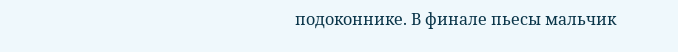подоконнике. В финале пьесы мальчик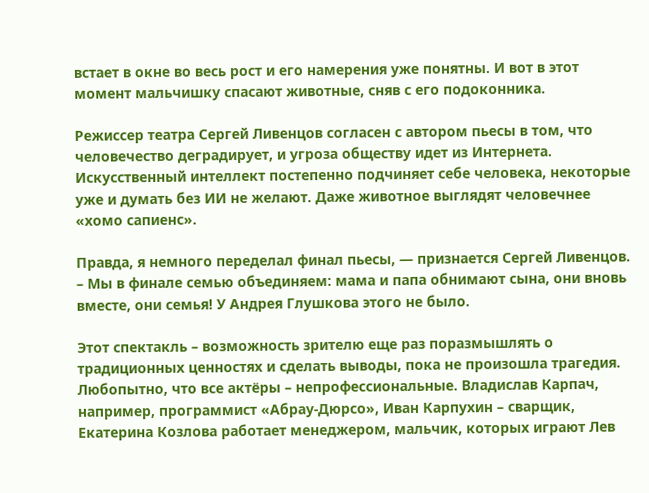встает в окне во весь рост и его намерения уже понятны. И вот в этот момент мальчишку спасают животные, сняв с его подоконника.

Режиссер театра Сергей Ливенцов согласен с автором пьесы в том, что человечество деградирует, и угроза обществу идет из Интернета. Искусственный интеллект постепенно подчиняет себе человека, некоторые уже и думать без ИИ не желают. Даже животное выглядят человечнее «хомо сапиенс».

Правда, я немного переделал финал пьесы, — признается Сергей Ливенцов. – Мы в финале семью объединяем: мама и папа обнимают сына, они вновь вместе, они семья! У Андрея Глушкова этого не было.

Этот спектакль – возможность зрителю еще раз поразмышлять о традиционных ценностях и сделать выводы, пока не произошла трагедия. Любопытно, что все актёры – непрофессиональные. Владислав Карпач, например, программист «Абрау-Дюрсо», Иван Карпухин – сварщик, Екатерина Козлова работает менеджером, мальчик, которых играют Лев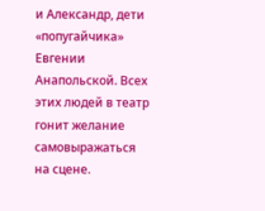и Александр, дети «попугайчика» Евгении Анапольской. Всех этих людей в театр гонит желание самовыражаться на сцене.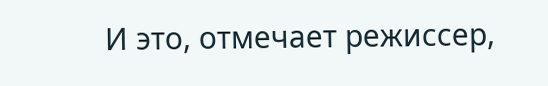И это, отмечает режиссер,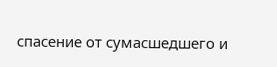спасение от сумасшедшего и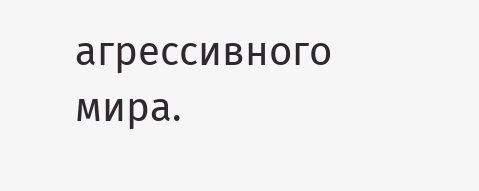агрессивного мира.